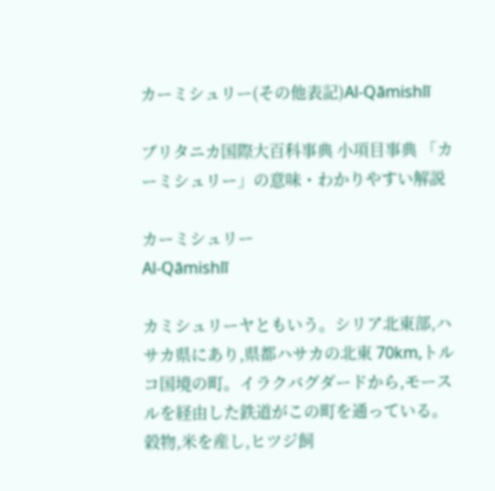カーミシュリー(その他表記)Al-Qāmishlī

ブリタニカ国際大百科事典 小項目事典 「カーミシュリー」の意味・わかりやすい解説

カーミシュリー
Al-Qāmishlī

カミシュリーヤともいう。シリア北東部,ハサカ県にあり,県都ハサカの北東 70km,トルコ国境の町。イラクバグダードから,モースルを経由した鉄道がこの町を通っている。穀物,米を産し,ヒツジ飼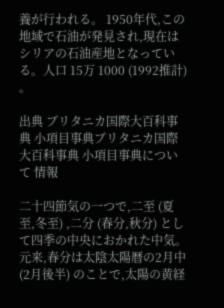養が行われる。 1950年代,この地域で石油が発見され,現在はシリアの石油産地となっている。人口 15万 1000 (1992推計) 。

出典 ブリタニカ国際大百科事典 小項目事典ブリタニカ国際大百科事典 小項目事典について 情報

二十四節気の一つで,二至 (夏至,冬至) ,二分 (春分,秋分) として四季の中央におかれた中気。元来,春分は太陰太陽暦の2月中 (2月後半) のことで,太陽の黄経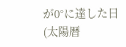が0°に達した日 (太陽暦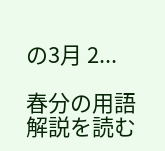の3月 2...

春分の用語解説を読む